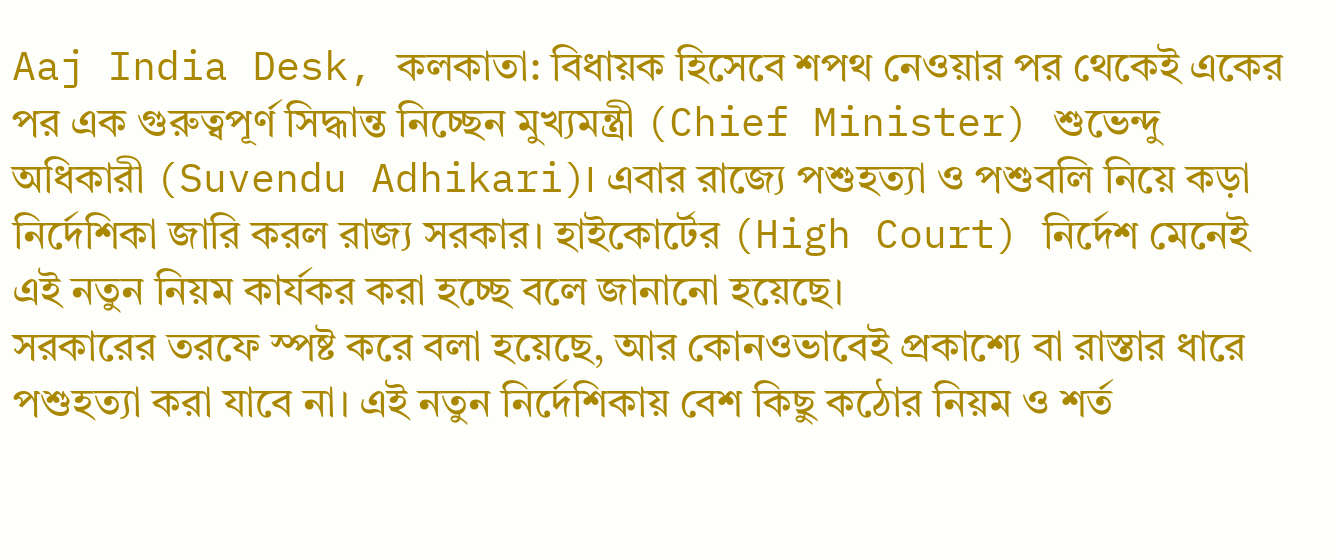Aaj India Desk, কলকাতা: বিধায়ক হিসেবে শপথ নেওয়ার পর থেকেই একের পর এক গুরুত্বপূর্ণ সিদ্ধান্ত নিচ্ছেন মুখ্যমন্ত্রী (Chief Minister) শুভেন্দু অধিকারী (Suvendu Adhikari)। এবার রাজ্যে পশুহত্যা ও পশুবলি নিয়ে কড়া নির্দেশিকা জারি করল রাজ্য সরকার। হাইকোর্টের (High Court) নির্দেশ মেনেই এই নতুন নিয়ম কার্যকর করা হচ্ছে বলে জানানো হয়েছে।
সরকারের তরফে স্পষ্ট করে বলা হয়েছে, আর কোনওভাবেই প্রকাশ্যে বা রাস্তার ধারে পশুহত্যা করা যাবে না। এই নতুন নির্দেশিকায় বেশ কিছু কঠোর নিয়ম ও শর্ত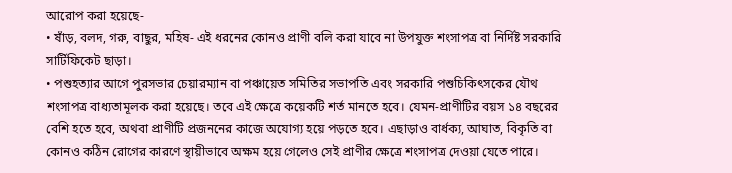আরোপ করা হয়েছে-
• ষাঁড়, বলদ, গরু, বাছুর, মহিষ- এই ধরনের কোনও প্রাণী বলি করা যাবে না উপযুক্ত শংসাপত্র বা নির্দিষ্ট সরকারি সার্টিফিকেট ছাড়া।
• পশুহত্যার আগে পুরসভার চেয়ারম্যান বা পঞ্চায়েত সমিতির সভাপতি এবং সরকারি পশুচিকিৎসকের যৌথ শংসাপত্র বাধ্যতামূলক করা হয়েছে। তবে এই ক্ষেত্রে কয়েকটি শর্ত মানতে হবে। যেমন-প্রাণীটির বয়স ১৪ বছরের বেশি হতে হবে, অথবা প্রাণীটি প্রজননের কাজে অযোগ্য হয়ে পড়তে হবে। এছাড়াও বার্ধক্য, আঘাত, বিকৃতি বা কোনও কঠিন রোগের কারণে স্থায়ীভাবে অক্ষম হয়ে গেলেও সেই প্রাণীর ক্ষেত্রে শংসাপত্র দেওয়া যেতে পারে।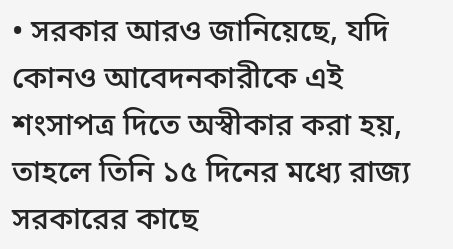• সরকার আরও জানিয়েছে, যদি কোনও আবেদনকারীকে এই শংসাপত্র দিতে অস্বীকার করা হয়, তাহলে তিনি ১৫ দিনের মধ্যে রাজ্য সরকারের কাছে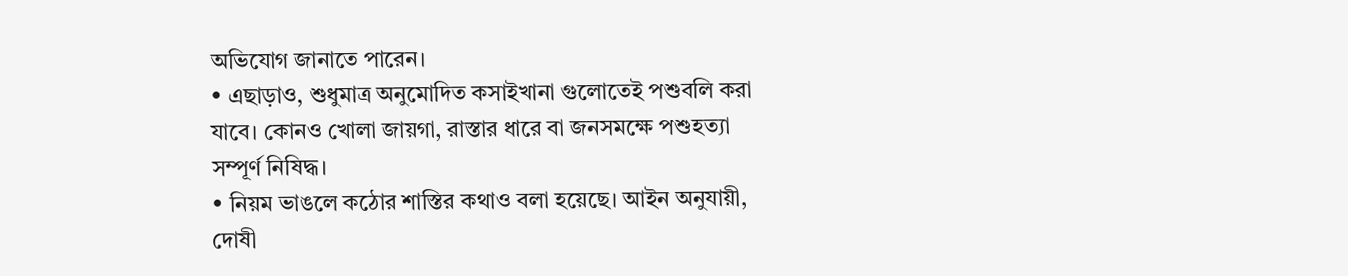অভিযোগ জানাতে পারেন।
• এছাড়াও, শুধুমাত্র অনুমোদিত কসাইখানা গুলোতেই পশুবলি করা যাবে। কোনও খোলা জায়গা, রাস্তার ধারে বা জনসমক্ষে পশুহত্যা সম্পূর্ণ নিষিদ্ধ।
• নিয়ম ভাঙলে কঠোর শাস্তির কথাও বলা হয়েছে। আইন অনুযায়ী, দোষী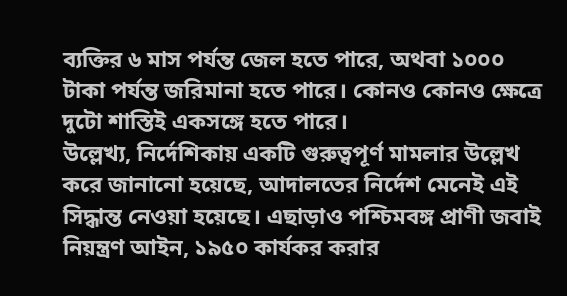ব্যক্তির ৬ মাস পর্যন্ত জেল হতে পারে, অথবা ১০০০ টাকা পর্যন্ত জরিমানা হতে পারে। কোনও কোনও ক্ষেত্রে দুটো শাস্তিই একসঙ্গে হতে পারে।
উল্লেখ্য, নির্দেশিকায় একটি গুরুত্বপূর্ণ মামলার উল্লেখ করে জানানো হয়েছে, আদালতের নির্দেশ মেনেই এই সিদ্ধান্ত নেওয়া হয়েছে। এছাড়াও পশ্চিমবঙ্গ প্রাণী জবাই নিয়ন্ত্রণ আইন, ১৯৫০ কার্যকর করার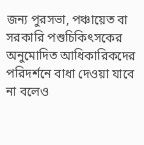জন্য পুরসভা, পঞ্চায়েত বা সরকারি পশুচিকিৎসকের অনুমোদিত আধিকারিকদের পরিদর্শনে বাধা দেওয়া যাবে না বলেও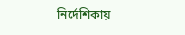নির্দেশিকায়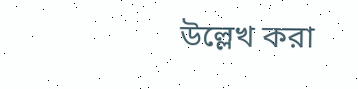উল্লেখ করা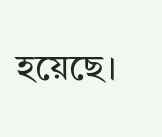হয়েছে।